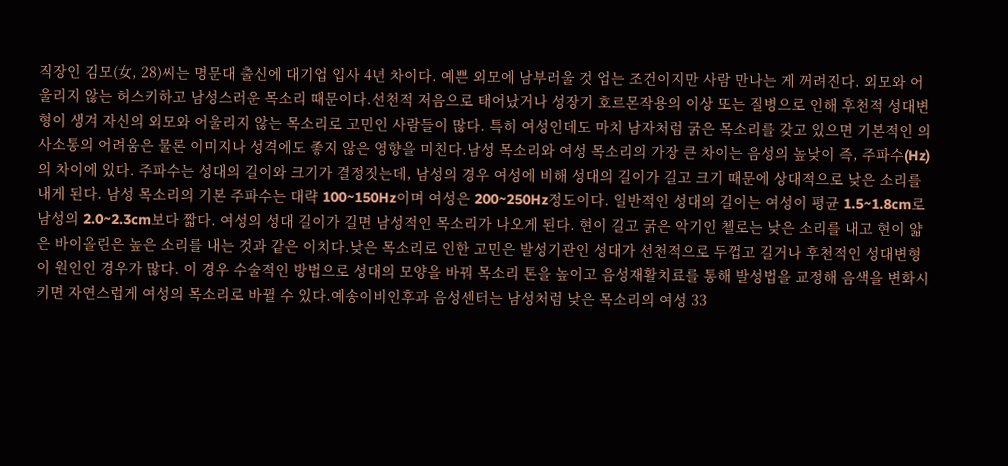직장인 김모(女, 28)씨는 명문대 출신에 대기업 입사 4년 차이다. 예쁜 외모에 남부러울 것 업는 조건이지만 사람 만나는 게 꺼려진다. 외모와 어울리지 않는 허스키하고 남성스러운 목소리 때문이다.선천적 저음으로 태어났거나 성장기 호르몬작용의 이상 또는 질병으로 인해 후천적 성대변형이 생겨 자신의 외모와 어울리지 않는 목소리로 고민인 사람들이 많다. 특히 여성인데도 마치 남자처럼 굵은 목소리를 갖고 있으면 기본적인 의사소통의 어려움은 물론 이미지나 성격에도 좋지 않은 영향을 미친다.남성 목소리와 여성 목소리의 가장 큰 차이는 음성의 높낮이 즉, 주파수(Hz)의 차이에 있다. 주파수는 성대의 길이와 크기가 결정짓는데, 남성의 경우 여성에 비해 성대의 길이가 길고 크기 때문에 상대적으로 낮은 소리를 내게 된다. 남성 목소리의 기본 주파수는 대략 100~150Hz이며 여성은 200~250Hz정도이다. 일반적인 성대의 길이는 여성이 평균 1.5~1.8cm로 남성의 2.0~2.3cm보다 짧다. 여성의 성대 길이가 길면 남성적인 목소리가 나오게 된다. 현이 길고 굵은 악기인 첼로는 낮은 소리를 내고 현이 얇은 바이올린은 높은 소리를 내는 것과 같은 이치다.낮은 목소리로 인한 고민은 발성기관인 성대가 선천적으로 두껍고 길거나 후천적인 성대변형이 원인인 경우가 많다. 이 경우 수술적인 방법으로 성대의 모양을 바꿔 목소리 톤을 높이고 음성재활치료를 통해 발성법을 교정해 음색을 변화시키면 자연스럽게 여성의 목소리로 바뀔 수 있다.예송이비인후과 음성센터는 남성처럼 낮은 목소리의 여성 33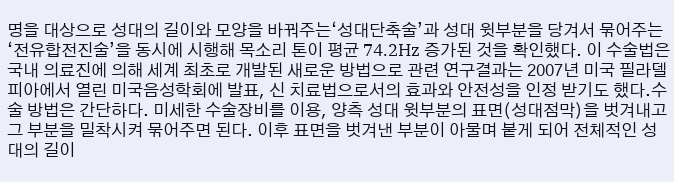명을 대상으로 성대의 길이와 모양을 바꿔주는‘성대단축술’과 성대 윗부분을 당겨서 묶어주는‘전유합전진술’을 동시에 시행해 목소리 톤이 평균 74.2Hz 증가된 것을 확인했다. 이 수술법은 국내 의료진에 의해 세계 최초로 개발된 새로운 방법으로 관련 연구결과는 2007년 미국 필라델피아에서 열린 미국음성학회에 발표, 신 치료법으로서의 효과와 안전성을 인정 받기도 했다.수술 방법은 간단하다. 미세한 수술장비를 이용, 양측 성대 윗부분의 표면(성대점막)을 벗겨내고 그 부분을 밀착시켜 묶어주면 된다. 이후 표면을 벗겨낸 부분이 아물며 붙게 되어 전체적인 성대의 길이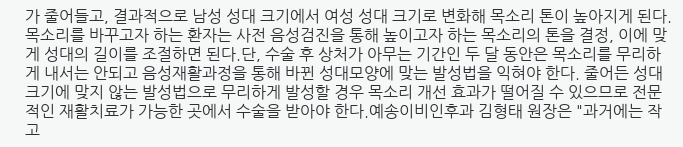가 줄어들고, 결과적으로 남성 성대 크기에서 여성 성대 크기로 변화해 목소리 톤이 높아지게 된다. 목소리를 바꾸고자 하는 환자는 사전 음성검진을 통해 높이고자 하는 목소리의 톤을 결정, 이에 맞게 성대의 길이를 조절하면 된다.단, 수술 후 상처가 아무는 기간인 두 달 동안은 목소리를 무리하게 내서는 안되고 음성재활과정을 통해 바뀐 성대모양에 맞는 발성법을 익혀야 한다. 줄어든 성대 크기에 맞지 않는 발성법으로 무리하게 발성할 경우 목소리 개선 효과가 떨어질 수 있으므로 전문적인 재활치료가 가능한 곳에서 수술을 받아야 한다.예송이비인후과 김형태 원장은 "과거에는 작고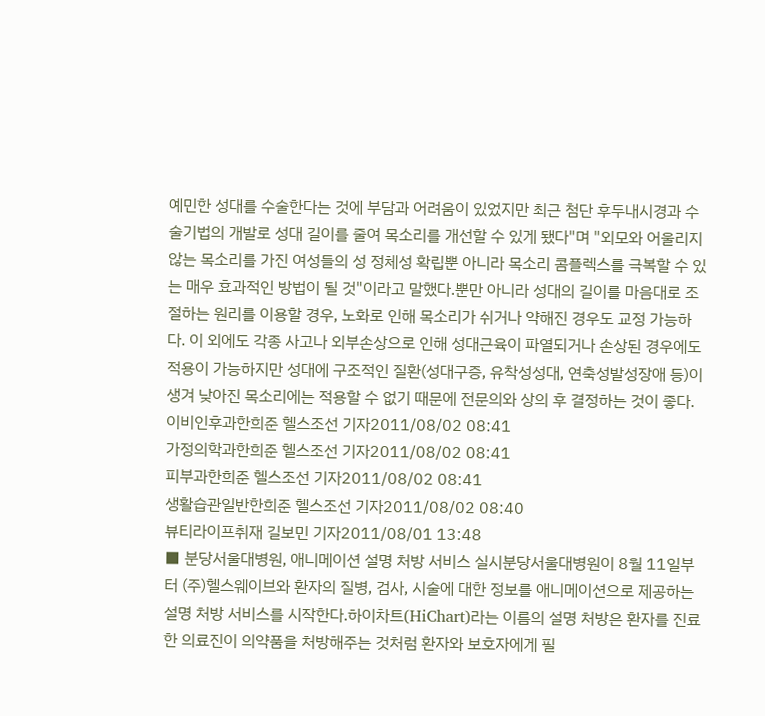예민한 성대를 수술한다는 것에 부담과 어려움이 있었지만 최근 첨단 후두내시경과 수술기법의 개발로 성대 길이를 줄여 목소리를 개선할 수 있게 됐다"며 "외모와 어울리지 않는 목소리를 가진 여성들의 성 정체성 확립뿐 아니라 목소리 콤플렉스를 극복할 수 있는 매우 효과적인 방법이 될 것"이라고 말했다.뿐만 아니라 성대의 길이를 마음대로 조절하는 원리를 이용할 경우, 노화로 인해 목소리가 쉬거나 약해진 경우도 교정 가능하다. 이 외에도 각종 사고나 외부손상으로 인해 성대근육이 파열되거나 손상된 경우에도 적용이 가능하지만 성대에 구조적인 질환(성대구증, 유착성성대, 연축성발성장애 등)이 생겨 낮아진 목소리에는 적용할 수 없기 때문에 전문의와 상의 후 결정하는 것이 좋다.
이비인후과한희준 헬스조선 기자2011/08/02 08:41
가정의학과한희준 헬스조선 기자2011/08/02 08:41
피부과한희준 헬스조선 기자2011/08/02 08:41
생활습관일반한희준 헬스조선 기자2011/08/02 08:40
뷰티라이프취재 길보민 기자2011/08/01 13:48
■ 분당서울대병원, 애니메이션 설명 처방 서비스 실시분당서울대병원이 8월 11일부터 (주)헬스웨이브와 환자의 질병, 검사, 시술에 대한 정보를 애니메이션으로 제공하는 설명 처방 서비스를 시작한다.하이차트(HiChart)라는 이름의 설명 처방은 환자를 진료한 의료진이 의약품을 처방해주는 것처럼 환자와 보호자에게 필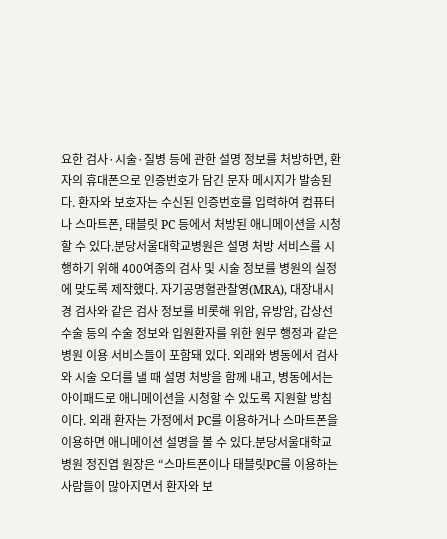요한 검사·시술·질병 등에 관한 설명 정보를 처방하면, 환자의 휴대폰으로 인증번호가 담긴 문자 메시지가 발송된다. 환자와 보호자는 수신된 인증번호를 입력하여 컴퓨터나 스마트폰, 태블릿 PC 등에서 처방된 애니메이션을 시청할 수 있다.분당서울대학교병원은 설명 처방 서비스를 시행하기 위해 400여종의 검사 및 시술 정보를 병원의 실정에 맞도록 제작했다. 자기공명혈관찰영(MRA), 대장내시경 검사와 같은 검사 정보를 비롯해 위암, 유방암, 갑상선 수술 등의 수술 정보와 입원환자를 위한 원무 행정과 같은 병원 이용 서비스들이 포함돼 있다. 외래와 병동에서 검사와 시술 오더를 낼 때 설명 처방을 함께 내고, 병동에서는 아이패드로 애니메이션을 시청할 수 있도록 지원할 방침이다. 외래 환자는 가정에서 PC를 이용하거나 스마트폰을 이용하면 애니메이션 설명을 볼 수 있다.분당서울대학교병원 정진엽 원장은 “스마트폰이나 태블릿PC를 이용하는 사람들이 많아지면서 환자와 보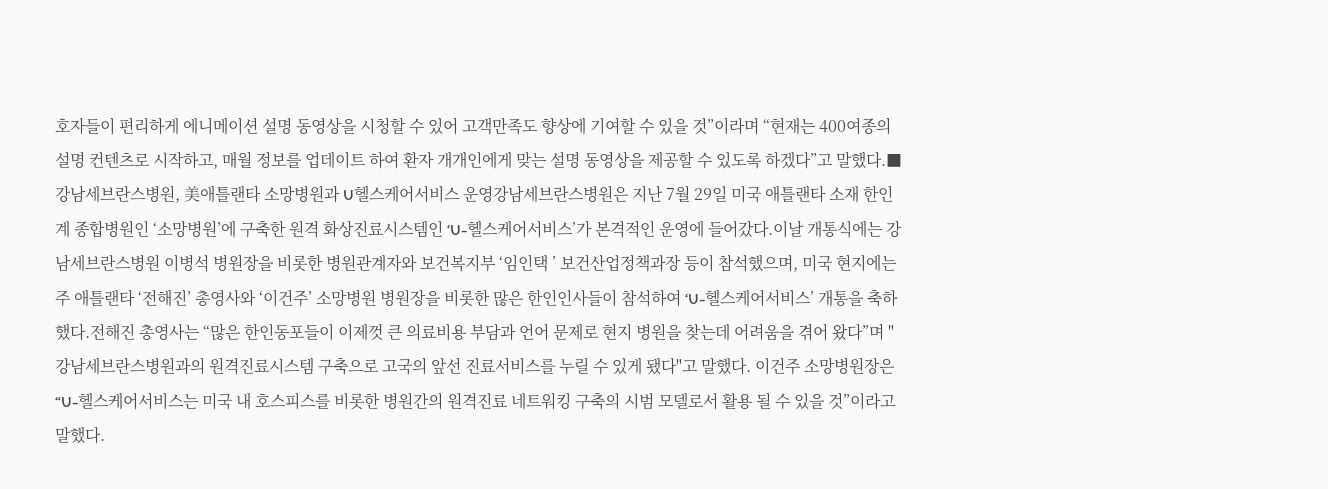호자들이 편리하게 에니메이션 설명 동영상을 시청할 수 있어 고객만족도 향상에 기여할 수 있을 것”이라며 “현재는 400여종의 설명 컨텐츠로 시작하고, 매월 정보를 업데이트 하여 환자 개개인에게 맞는 설명 동영상을 제공할 수 있도록 하겠다”고 말했다.■ 강남세브란스병원, 美애틀랜타 소망병원과 U헬스케어서비스 운영강남세브란스병원은 지난 7월 29일 미국 애틀랜타 소재 한인계 종합병원인 ‘소망병원’에 구축한 원격 화상진료시스템인 ‘U-헬스케어서비스’가 본격적인 운영에 들어갔다.이날 개통식에는 강남세브란스병원 이병석 병원장을 비롯한 병원관계자와 보건복지부 ‘임인택 ’ 보건산업정책과장 등이 참석했으며, 미국 현지에는 주 애틀랜타 ‘전해진’ 총영사와 ‘이건주’ 소망병원 병원장을 비롯한 많은 한인인사들이 참석하여 ‘U-헬스케어서비스’ 개통을 축하했다.전해진 총영사는 “많은 한인동포들이 이제껏 큰 의료비용 부담과 언어 문제로 현지 병원을 찾는데 어려움을 겪어 왔다”며 "강남세브란스병원과의 원격진료시스템 구축으로 고국의 앞선 진료서비스를 누릴 수 있게 됐다"고 말했다. 이건주 소망병원장은 “U-헬스케어서비스는 미국 내 호스피스를 비롯한 병원간의 원격진료 네트워킹 구축의 시범 모델로서 활용 될 수 있을 것”이라고 말했다.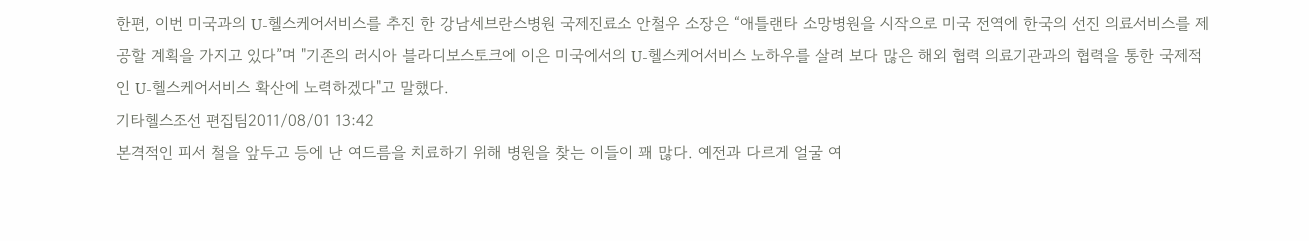한편, 이번 미국과의 U-헬스케어서비스를 추진 한 강남세브란스병원 국제진료소 안철우 소장은 “애틀랜타 소망병원을 시작으로 미국 전역에 한국의 선진 의료서비스를 제공할 계획을 가지고 있다”며 "기존의 러시아 블라디보스토크에 이은 미국에서의 U-헬스케어서비스 노하우를 살려 보다 많은 해외 협력 의료기관과의 협력을 통한 국제적인 U-헬스케어서비스 확산에 노력하겠다"고 말했다.
기타헬스조선 편집팀2011/08/01 13:42
본격적인 피서 철을 앞두고 등에 난 여드름을 치료하기 위해 병원을 찾는 이들이 꽤 많다. 예전과 다르게 얼굴 여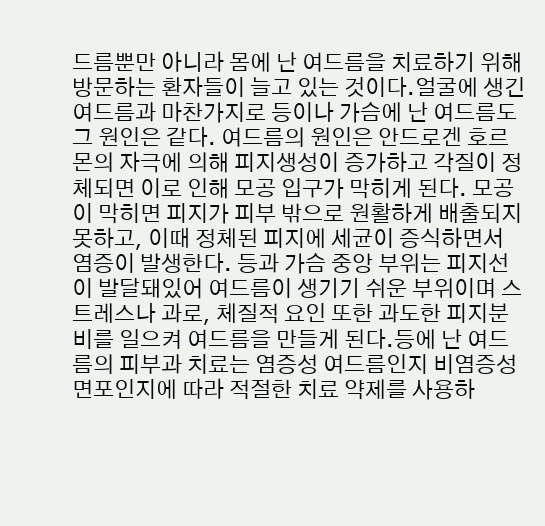드름뿐만 아니라 몸에 난 여드름을 치료하기 위해 방문하는 환자들이 늘고 있는 것이다.얼굴에 생긴 여드름과 마찬가지로 등이나 가슴에 난 여드름도 그 원인은 같다. 여드름의 원인은 안드로겐 호르몬의 자극에 의해 피지생성이 증가하고 각질이 정체되면 이로 인해 모공 입구가 막히게 된다. 모공이 막히면 피지가 피부 밖으로 원활하게 배출되지 못하고, 이때 정체된 피지에 세균이 증식하면서 염증이 발생한다. 등과 가슴 중앙 부위는 피지선이 발달돼있어 여드름이 생기기 쉬운 부위이며 스트레스나 과로, 체질적 요인 또한 과도한 피지분비를 일으켜 여드름을 만들게 된다.등에 난 여드름의 피부과 치료는 염증성 여드름인지 비염증성 면포인지에 따라 적절한 치료 약제를 사용하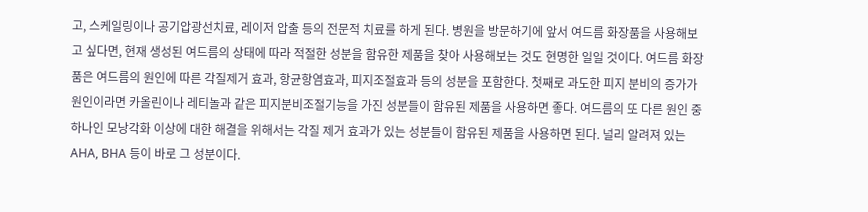고, 스케일링이나 공기압광선치료, 레이저 압출 등의 전문적 치료를 하게 된다. 병원을 방문하기에 앞서 여드름 화장품을 사용해보고 싶다면, 현재 생성된 여드름의 상태에 따라 적절한 성분을 함유한 제품을 찾아 사용해보는 것도 현명한 일일 것이다. 여드름 화장품은 여드름의 원인에 따른 각질제거 효과, 항균항염효과, 피지조절효과 등의 성분을 포함한다. 첫째로 과도한 피지 분비의 증가가 원인이라면 카올린이나 레티놀과 같은 피지분비조절기능을 가진 성분들이 함유된 제품을 사용하면 좋다. 여드름의 또 다른 원인 중 하나인 모낭각화 이상에 대한 해결을 위해서는 각질 제거 효과가 있는 성분들이 함유된 제품을 사용하면 된다. 널리 알려져 있는 AHA, BHA 등이 바로 그 성분이다.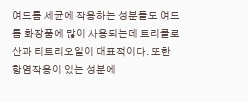여드름 세균에 작용하는 성분들도 여드름 화장품에 많이 사용되는데 트리클로산과 티트리오일이 대표적이다. 또한 항염작용이 있는 성분에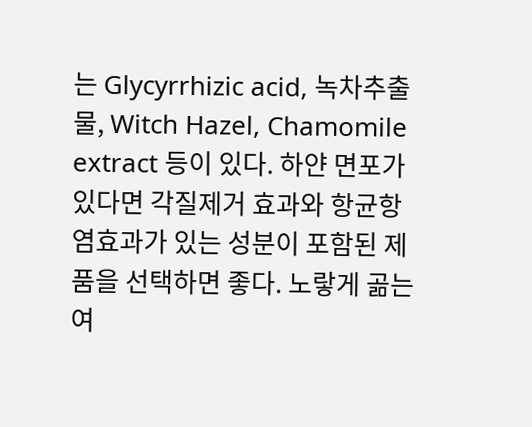는 Glycyrrhizic acid, 녹차추출물, Witch Hazel, Chamomile extract 등이 있다. 하얀 면포가 있다면 각질제거 효과와 항균항염효과가 있는 성분이 포함된 제품을 선택하면 좋다. 노랗게 곪는 여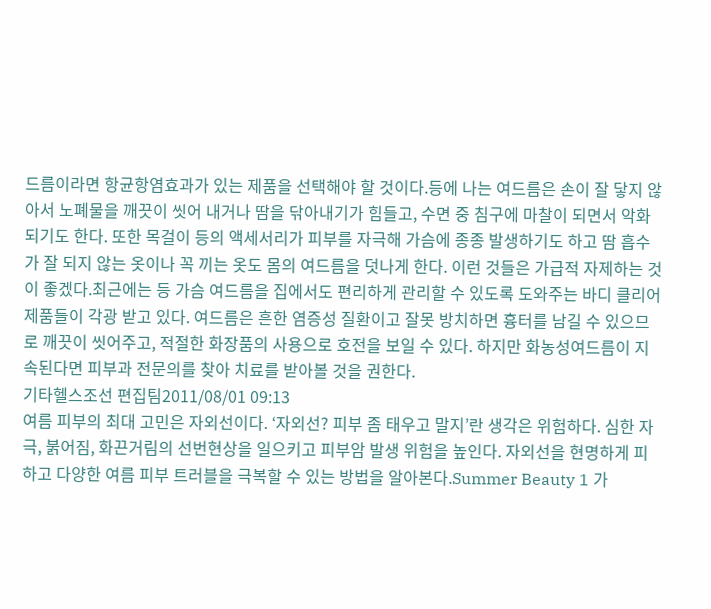드름이라면 항균항염효과가 있는 제품을 선택해야 할 것이다.등에 나는 여드름은 손이 잘 닿지 않아서 노폐물을 깨끗이 씻어 내거나 땀을 닦아내기가 힘들고, 수면 중 침구에 마찰이 되면서 악화되기도 한다. 또한 목걸이 등의 액세서리가 피부를 자극해 가슴에 종종 발생하기도 하고 땀 흡수가 잘 되지 않는 옷이나 꼭 끼는 옷도 몸의 여드름을 덧나게 한다. 이런 것들은 가급적 자제하는 것이 좋겠다.최근에는 등 가슴 여드름을 집에서도 편리하게 관리할 수 있도록 도와주는 바디 클리어 제품들이 각광 받고 있다. 여드름은 흔한 염증성 질환이고 잘못 방치하면 흉터를 남길 수 있으므로 깨끗이 씻어주고, 적절한 화장품의 사용으로 호전을 보일 수 있다. 하지만 화농성여드름이 지속된다면 피부과 전문의를 찾아 치료를 받아볼 것을 권한다.
기타헬스조선 편집팀2011/08/01 09:13
여름 피부의 최대 고민은 자외선이다. ‘자외선? 피부 좀 태우고 말지’란 생각은 위험하다. 심한 자극, 붉어짐, 화끈거림의 선번현상을 일으키고 피부암 발생 위험을 높인다. 자외선을 현명하게 피하고 다양한 여름 피부 트러블을 극복할 수 있는 방법을 알아본다.Summer Beauty 1 가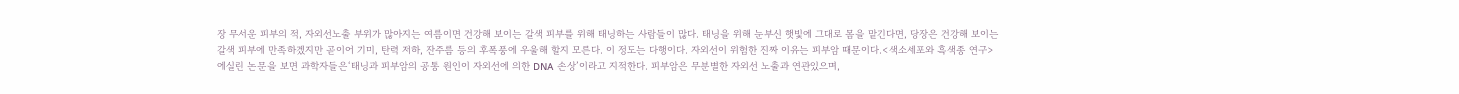장 무서운 피부의 적, 자외선노출 부위가 많아지는 여름이면 건강해 보이는 갈색 피부를 위해 태닝하는 사람들이 많다. 태닝을 위해 눈부신 햇빛에 그대로 몸을 맡긴다면, 당장은 건강해 보이는 갈색 피부에 만족하겠지만 곧이어 기미, 탄력 저하, 잔주름 등의 후폭풍에 우울해 할지 모른다. 이 정도는 다행이다. 자외선이 위험한 진짜 이유는 피부암 때문이다.<색소세포와 흑색종 연구>에실린 논문을 보면 과학자들은‘태닝과 피부암의 공통 원인이 자외선에 의한 DNA 손상’이라고 지적한다. 피부암은 무분별한 자외선 노출과 연관있으며,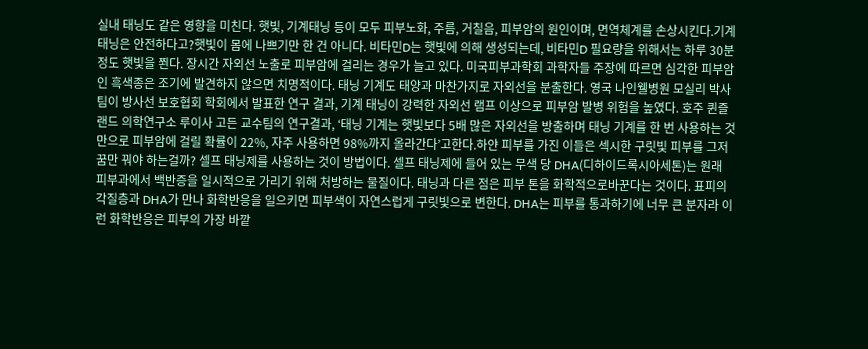실내 태닝도 같은 영향을 미친다. 햇빛, 기계태닝 등이 모두 피부노화, 주름, 거칠음, 피부암의 원인이며, 면역체계를 손상시킨다.기계 태닝은 안전하다고?햇빛이 몸에 나쁘기만 한 건 아니다. 비타민D는 햇빛에 의해 생성되는데, 비타민D 필요량을 위해서는 하루 30분 정도 햇빛을 쬔다. 장시간 자외선 노출로 피부암에 걸리는 경우가 늘고 있다. 미국피부과학회 과학자들 주장에 따르면 심각한 피부암인 흑색종은 조기에 발견하지 않으면 치명적이다. 태닝 기계도 태양과 마찬가지로 자외선을 분출한다. 영국 나인웰병원 모실리 박사팀이 방사선 보호협회 학회에서 발표한 연구 결과, 기계 태닝이 강력한 자외선 램프 이상으로 피부암 발병 위험을 높였다. 호주 퀸즐랜드 의학연구소 루이사 고든 교수팀의 연구결과, ‘태닝 기계는 햇빛보다 5배 많은 자외선을 방출하며 태닝 기계를 한 번 사용하는 것만으로 피부암에 걸릴 확률이 22%, 자주 사용하면 98%까지 올라간다’고한다.하얀 피부를 가진 이들은 섹시한 구릿빛 피부를 그저 꿈만 꿔야 하는걸까? 셀프 태닝제를 사용하는 것이 방법이다. 셀프 태닝제에 들어 있는 무색 당 DHA(디하이드록시아세톤)는 원래 피부과에서 백반증을 일시적으로 가리기 위해 처방하는 물질이다. 태닝과 다른 점은 피부 톤을 화학적으로바꾼다는 것이다. 표피의 각질층과 DHA가 만나 화학반응을 일으키면 피부색이 자연스럽게 구릿빛으로 변한다. DHA는 피부를 통과하기에 너무 큰 분자라 이런 화학반응은 피부의 가장 바깥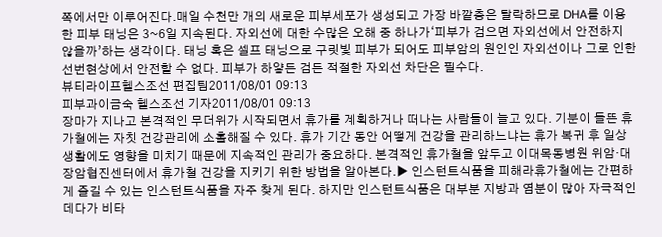쪽에서만 이루어진다.매일 수천만 개의 새로운 피부세포가 생성되고 가장 바깥층은 탈락하므로 DHA를 이용한 피부 태닝은 3~6일 지속된다. 자외선에 대한 수많은 오해 중 하나가‘피부가 검으면 자외선에서 안전하지 않을까’하는 생각이다. 태닝 혹은 셀프 태닝으로 구릿빛 피부가 되어도 피부암의 원인인 자외선이나 그로 인한 선번현상에서 안전할 수 없다. 피부가 하얗든 검든 적절한 자외선 차단은 필수다.
뷰티라이프헬스조선 편집팀2011/08/01 09:13
피부과이금숙 헬스조선 기자2011/08/01 09:13
장마가 지나고 본격적인 무더위가 시작되면서 휴가를 계획하거나 떠나는 사람들이 늘고 있다. 기분이 들뜬 휴가철에는 자칫 건강관리에 소홀해질 수 있다. 휴가 기간 동안 어떻게 건강을 관리하느냐는 휴가 복귀 후 일상생활에도 영향을 미치기 때문에 지속적인 관리가 중요하다. 본격적인 휴가철을 앞두고 이대목동병원 위암·대장암협진센터에서 휴가철 건강을 지키기 위한 방법을 알아본다.▶ 인스턴트식품을 피해라휴가철에는 간편하게 즐길 수 있는 인스턴트식품을 자주 찾게 된다. 하지만 인스턴트식품은 대부분 지방과 염분이 많아 자극적인데다가 비타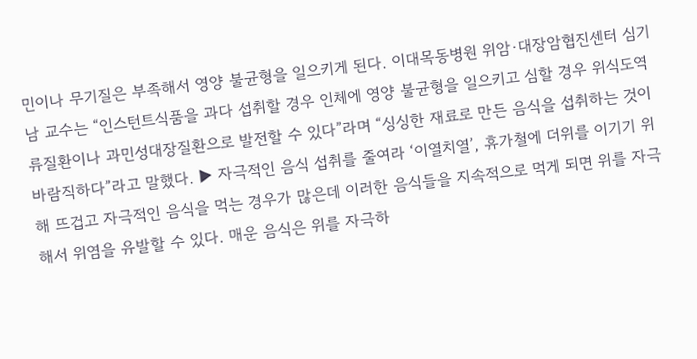민이나 무기질은 부족해서 영양 불균형을 일으키게 된다. 이대목동병원 위암·대장암협진센터 심기남 교수는 “인스턴트식품을 과다 섭취할 경우 인체에 영양 불균형을 일으키고 심할 경우 위식도역류질환이나 과민성대장질환으로 발전할 수 있다”라며 “싱싱한 재료로 만든 음식을 섭취하는 것이 바람직하다”라고 말했다. ▶ 자극적인 음식 섭취를 줄여라 ‘이열치열’, 휴가철에 더위를 이기기 위해 뜨겁고 자극적인 음식을 먹는 경우가 많은데 이러한 음식들을 지속적으로 먹게 되면 위를 자극해서 위염을 유발할 수 있다. 매운 음식은 위를 자극하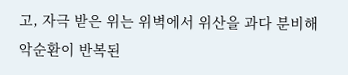고, 자극 받은 위는 위벽에서 위산을 과다 분비해 악순환이 반복된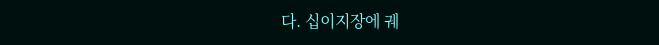다. 십이지장에 궤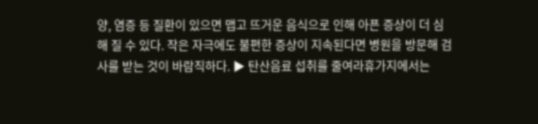양, 염증 등 질환이 있으면 맵고 뜨거운 음식으로 인해 아픈 증상이 더 심해 질 수 있다. 작은 자극에도 불편한 증상이 지속된다면 병원을 방문해 검사를 받는 것이 바람직하다. ▶ 탄산음료 섭취를 줄여라휴가지에서는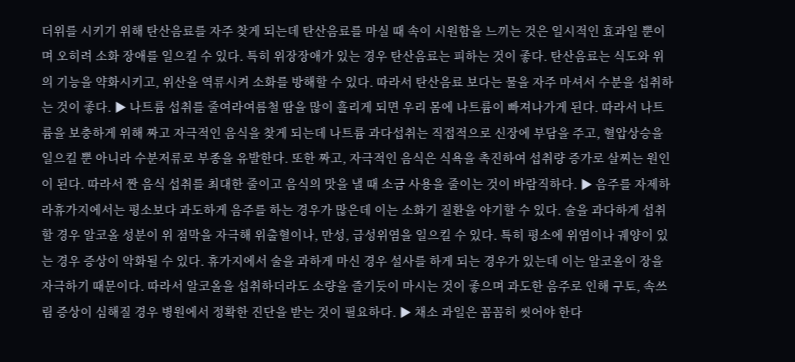더위를 시키기 위해 탄산음료를 자주 찾게 되는데 탄산음료를 마실 때 속이 시원함을 느끼는 것은 일시적인 효과일 뿐이며 오히려 소화 장애를 일으킬 수 있다. 특히 위장장애가 있는 경우 탄산음료는 피하는 것이 좋다. 탄산음료는 식도와 위의 기능을 약화시키고, 위산을 역류시켜 소화를 방해할 수 있다. 따라서 탄산음료 보다는 물을 자주 마셔서 수분을 섭취하는 것이 좋다. ▶ 나트륨 섭취를 줄여라여름철 땀을 많이 흘리게 되면 우리 몸에 나트륨이 빠져나가게 된다. 따라서 나트륨을 보충하게 위해 짜고 자극적인 음식을 찾게 되는데 나트륨 과다섭취는 직접적으로 신장에 부담을 주고, 혈압상승을 일으킬 뿐 아니라 수분저류로 부종을 유발한다. 또한 짜고, 자극적인 음식은 식욕을 촉진하여 섭취량 증가로 살찌는 원인이 된다. 따라서 짠 음식 섭취를 최대한 줄이고 음식의 맛을 낼 때 소금 사용을 줄이는 것이 바람직하다. ▶ 음주를 자제하라휴가지에서는 평소보다 과도하게 음주를 하는 경우가 많은데 이는 소화기 질환을 야기할 수 있다. 술을 과다하게 섭취할 경우 알코올 성분이 위 점막을 자극해 위출혈이나, 만성, 급성위염을 일으킬 수 있다. 특히 평소에 위염이나 궤양이 있는 경우 증상이 악화될 수 있다. 휴가지에서 술을 과하게 마신 경우 설사를 하게 되는 경우가 있는데 이는 알코올이 장을 자극하기 때문이다. 따라서 알코올을 섭취하더라도 소량을 즐기듯이 마시는 것이 좋으며 과도한 음주로 인해 구토, 속쓰림 증상이 심해질 경우 병원에서 정확한 진단을 받는 것이 필요하다. ▶ 채소 과일은 꼼꼼히 씻어야 한다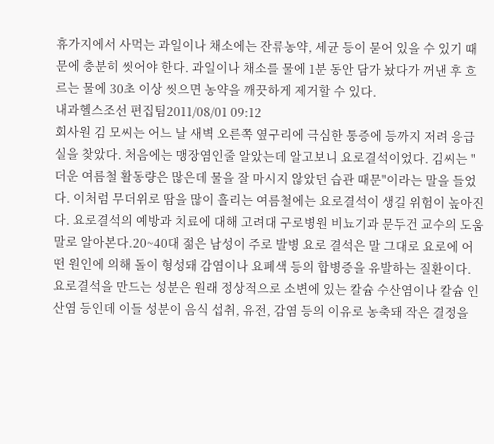휴가지에서 사먹는 과일이나 채소에는 잔류농약, 세균 등이 묻어 있을 수 있기 때문에 충분히 씻어야 한다. 과일이나 채소를 물에 1분 동안 담가 놨다가 꺼낸 후 흐르는 물에 30초 이상 씻으면 농약을 깨끗하게 제거할 수 있다.
내과헬스조선 편집팀2011/08/01 09:12
회사원 김 모씨는 어느 날 새벽 오른쪽 옆구리에 극심한 통증에 등까지 저려 응급실을 찾았다. 처음에는 맹장염인줄 알았는데 알고보니 요로결석이었다. 김씨는 "더운 여름철 활동량은 많은데 물을 잘 마시지 않았던 습관 때문"이라는 말을 들었다. 이처럼 무더위로 땀을 많이 흘리는 여름철에는 요로결석이 생길 위험이 높아진다. 요로결석의 예방과 치료에 대해 고려대 구로병원 비뇨기과 문두건 교수의 도움말로 알아본다.20~40대 젊은 남성이 주로 발병 요로 결석은 말 그대로 요로에 어떤 원인에 의해 돌이 형성돼 감염이나 요폐색 등의 합병증을 유발하는 질환이다. 요로결석을 만드는 성분은 원래 정상적으로 소변에 있는 칼슘 수산염이나 칼슘 인산염 등인데 이들 성분이 음식 섭취, 유전, 감염 등의 이유로 농축돼 작은 결정을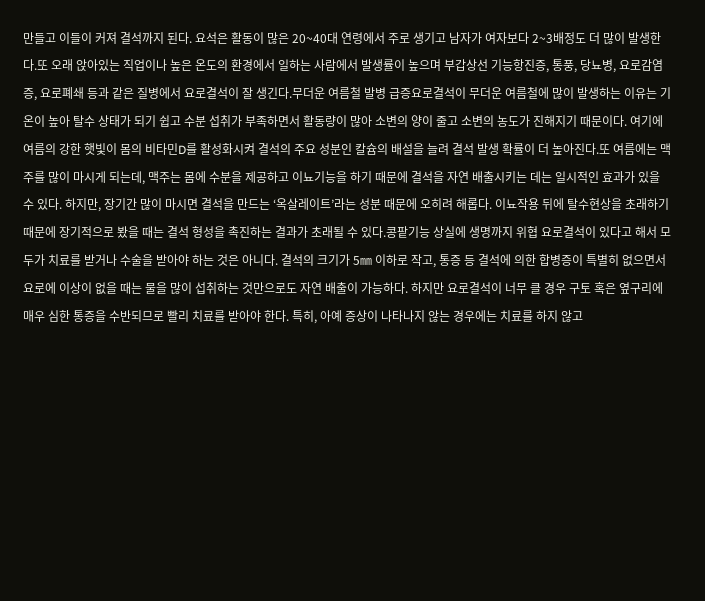만들고 이들이 커져 결석까지 된다. 요석은 활동이 많은 20~40대 연령에서 주로 생기고 남자가 여자보다 2~3배정도 더 많이 발생한다.또 오래 앉아있는 직업이나 높은 온도의 환경에서 일하는 사람에서 발생률이 높으며 부갑상선 기능항진증, 통풍, 당뇨병, 요로감염증, 요로폐쇄 등과 같은 질병에서 요로결석이 잘 생긴다.무더운 여름철 발병 급증요로결석이 무더운 여름철에 많이 발생하는 이유는 기온이 높아 탈수 상태가 되기 쉽고 수분 섭취가 부족하면서 활동량이 많아 소변의 양이 줄고 소변의 농도가 진해지기 때문이다. 여기에 여름의 강한 햇빛이 몸의 비타민D를 활성화시켜 결석의 주요 성분인 칼슘의 배설을 늘려 결석 발생 확률이 더 높아진다.또 여름에는 맥주를 많이 마시게 되는데, 맥주는 몸에 수분을 제공하고 이뇨기능을 하기 때문에 결석을 자연 배출시키는 데는 일시적인 효과가 있을 수 있다. 하지만, 장기간 많이 마시면 결석을 만드는 ‘옥살레이트’라는 성분 때문에 오히려 해롭다. 이뇨작용 뒤에 탈수현상을 초래하기 때문에 장기적으로 봤을 때는 결석 형성을 촉진하는 결과가 초래될 수 있다.콩팥기능 상실에 생명까지 위협 요로결석이 있다고 해서 모두가 치료를 받거나 수술을 받아야 하는 것은 아니다. 결석의 크기가 5㎜ 이하로 작고, 통증 등 결석에 의한 합병증이 특별히 없으면서 요로에 이상이 없을 때는 물을 많이 섭취하는 것만으로도 자연 배출이 가능하다. 하지만 요로결석이 너무 클 경우 구토 혹은 옆구리에 매우 심한 통증을 수반되므로 빨리 치료를 받아야 한다. 특히, 아예 증상이 나타나지 않는 경우에는 치료를 하지 않고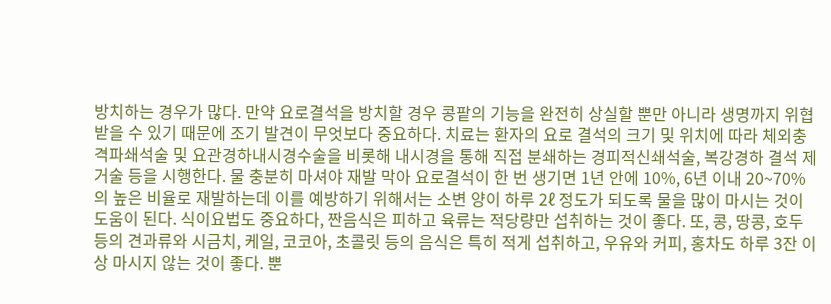방치하는 경우가 많다. 만약 요로결석을 방치할 경우 콩팥의 기능을 완전히 상실할 뿐만 아니라 생명까지 위협받을 수 있기 때문에 조기 발견이 무엇보다 중요하다. 치료는 환자의 요로 결석의 크기 및 위치에 따라 체외충격파쇄석술 및 요관경하내시경수술을 비롯해 내시경을 통해 직접 분쇄하는 경피적신쇄석술, 복강경하 결석 제거술 등을 시행한다. 물 충분히 마셔야 재발 막아 요로결석이 한 번 생기면 1년 안에 10%, 6년 이내 20~70%의 높은 비율로 재발하는데 이를 예방하기 위해서는 소변 양이 하루 2ℓ 정도가 되도록 물을 많이 마시는 것이 도움이 된다. 식이요법도 중요하다, 짠음식은 피하고 육류는 적당량만 섭취하는 것이 좋다. 또, 콩, 땅콩, 호두 등의 견과류와 시금치, 케일, 코코아, 초콜릿 등의 음식은 특히 적게 섭취하고, 우유와 커피, 홍차도 하루 3잔 이상 마시지 않는 것이 좋다. 뿐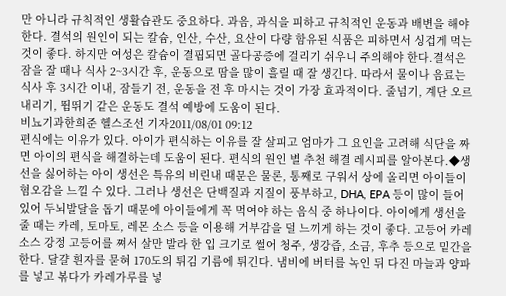만 아니라 규칙적인 생활습관도 중요하다. 과음, 과식을 피하고 규칙적인 운동과 배변을 해야 한다. 결석의 원인이 되는 칼슘, 인산, 수산, 요산이 다량 함유된 식품은 피하면서 싱겁게 먹는 것이 좋다. 하지만 여성은 칼슘이 결핍되면 골다공증에 걸리기 쉬우니 주의해야 한다.결석은 잠을 잘 때나 식사 2~3시간 후, 운동으로 땀을 많이 흘릴 때 잘 생긴다. 따라서 물이나 음료는 식사 후 3시간 이내, 잠들기 전, 운동을 전 후 마시는 것이 가장 효과적이다. 줄넘기, 계단 오르내리기, 뜀뛰기 같은 운동도 결석 예방에 도움이 된다.
비뇨기과한희준 헬스조선 기자2011/08/01 09:12
편식에는 이유가 있다. 아이가 편식하는 이유를 잘 살피고 엄마가 그 요인을 고려해 식단을 짜면 아이의 편식을 해결하는데 도움이 된다. 편식의 원인 별 추천 해결 레시피를 알아본다.◆생선을 싫어하는 아이 생선은 특유의 비린내 때문은 물론, 통째로 구워서 상에 올리면 아이들이 혐오감을 느낄 수 있다. 그러나 생선은 단백질과 지질이 풍부하고, DHA, EPA 등이 많이 들어 있어 두뇌발달을 돕기 때문에 아이들에게 꼭 먹여야 하는 음식 중 하나이다. 아이에게 생선을 줄 때는 카레, 토마토, 레몬 소스 등을 이용해 거부감을 덜 느끼게 하는 것이 좋다. 고등어 카레소스 강정 고등어를 쪄서 살만 발라 한 입 크기로 썰어 청주, 생강즙, 소금, 후추 등으로 밑간을 한다. 달걀 흰자를 묻혀 170도의 튀김 기름에 튀긴다. 냄비에 버터를 녹인 뒤 다진 마늘과 양파를 넣고 볶다가 카레가루를 넣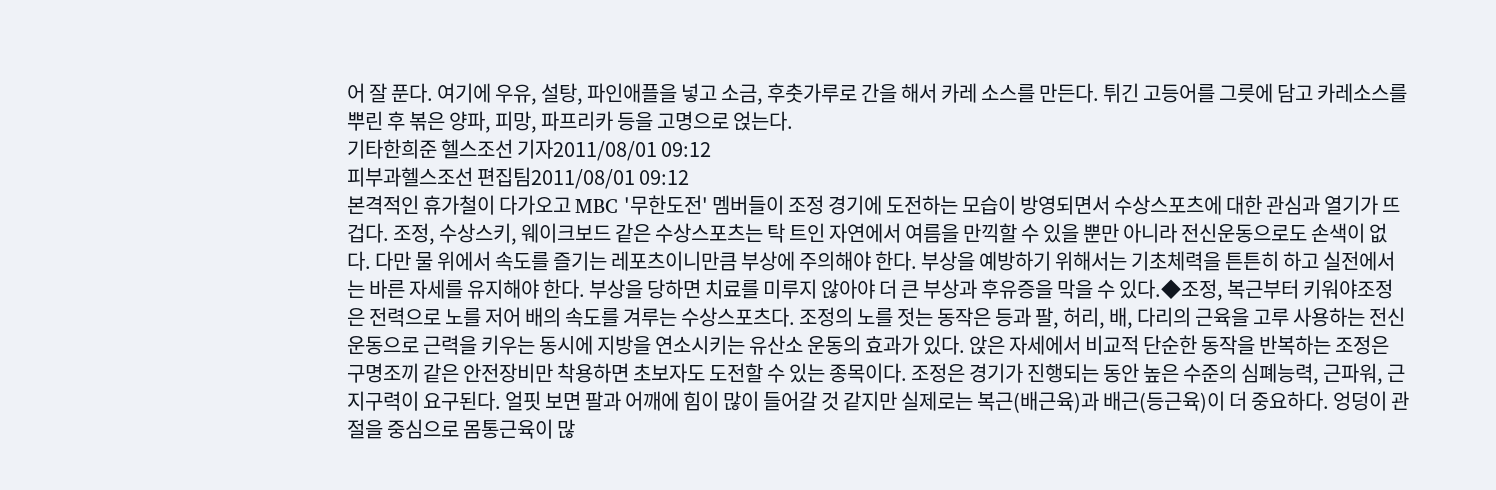어 잘 푼다. 여기에 우유, 설탕, 파인애플을 넣고 소금, 후춧가루로 간을 해서 카레 소스를 만든다. 튀긴 고등어를 그릇에 담고 카레소스를 뿌린 후 볶은 양파, 피망, 파프리카 등을 고명으로 얹는다.
기타한희준 헬스조선 기자2011/08/01 09:12
피부과헬스조선 편집팀2011/08/01 09:12
본격적인 휴가철이 다가오고 MBC '무한도전' 멤버들이 조정 경기에 도전하는 모습이 방영되면서 수상스포츠에 대한 관심과 열기가 뜨겁다. 조정, 수상스키, 웨이크보드 같은 수상스포츠는 탁 트인 자연에서 여름을 만끽할 수 있을 뿐만 아니라 전신운동으로도 손색이 없다. 다만 물 위에서 속도를 즐기는 레포츠이니만큼 부상에 주의해야 한다. 부상을 예방하기 위해서는 기초체력을 튼튼히 하고 실전에서는 바른 자세를 유지해야 한다. 부상을 당하면 치료를 미루지 않아야 더 큰 부상과 후유증을 막을 수 있다.◆조정, 복근부터 키워야조정은 전력으로 노를 저어 배의 속도를 겨루는 수상스포츠다. 조정의 노를 젓는 동작은 등과 팔, 허리, 배, 다리의 근육을 고루 사용하는 전신운동으로 근력을 키우는 동시에 지방을 연소시키는 유산소 운동의 효과가 있다. 앉은 자세에서 비교적 단순한 동작을 반복하는 조정은 구명조끼 같은 안전장비만 착용하면 초보자도 도전할 수 있는 종목이다. 조정은 경기가 진행되는 동안 높은 수준의 심폐능력, 근파워, 근지구력이 요구된다. 얼핏 보면 팔과 어깨에 힘이 많이 들어갈 것 같지만 실제로는 복근(배근육)과 배근(등근육)이 더 중요하다. 엉덩이 관절을 중심으로 몸통근육이 많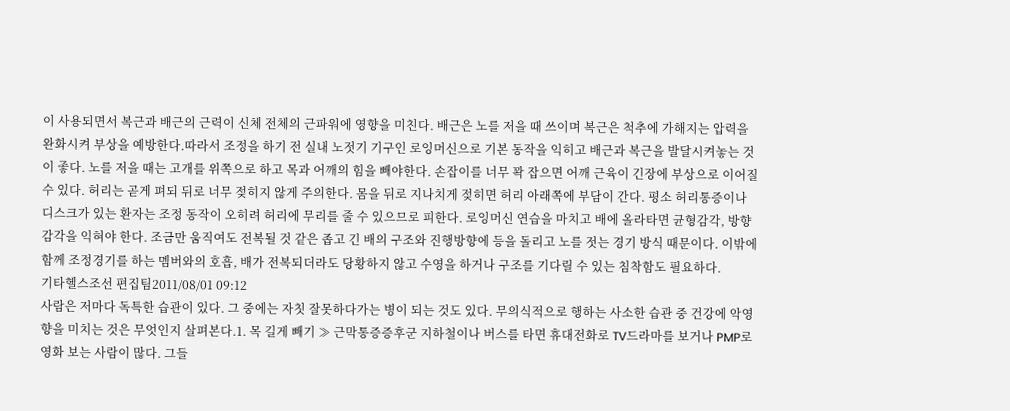이 사용되면서 복근과 배근의 근력이 신체 전체의 근파워에 영향을 미친다. 배근은 노를 저을 때 쓰이며 복근은 척추에 가해지는 압력을 완화시켜 부상을 예방한다.따라서 조정을 하기 전 실내 노젓기 기구인 로잉머신으로 기본 동작을 익히고 배근과 복근을 발달시켜놓는 것이 좋다. 노를 저을 때는 고개를 위쪽으로 하고 목과 어깨의 힘을 빼야한다. 손잡이를 너무 꽉 잡으면 어깨 근육이 긴장에 부상으로 이어질 수 있다. 허리는 곧게 펴되 뒤로 너무 젖히지 않게 주의한다. 몸을 뒤로 지나치게 젖히면 허리 아래쪽에 부담이 간다. 평소 허리통증이나 디스크가 있는 환자는 조정 동작이 오히려 허리에 무리를 줄 수 있으므로 피한다. 로잉머신 연습을 마치고 배에 올라타면 균형감각, 방향감각을 익혀야 한다. 조금만 움직여도 전복될 것 같은 좁고 긴 배의 구조와 진행방향에 등을 돌리고 노를 젓는 경기 방식 때문이다. 이밖에 함께 조정경기를 하는 멤버와의 호흡, 배가 전복되더라도 당황하지 않고 수영을 하거나 구조를 기다릴 수 있는 침착함도 필요하다.
기타헬스조선 편집팀2011/08/01 09:12
사람은 저마다 독특한 습관이 있다. 그 중에는 자칫 잘못하다가는 병이 되는 것도 있다. 무의식적으로 행하는 사소한 습관 중 건강에 악영향을 미치는 것은 무엇인지 살펴본다.1. 목 길게 빼기 ≫ 근막통증증후군 지하철이나 버스를 타면 휴대전화로 TV드라마를 보거나 PMP로 영화 보는 사람이 많다. 그들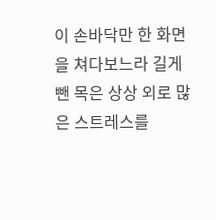이 손바닥만 한 화면을 쳐다보느라 길게 뺀 목은 상상 외로 많은 스트레스를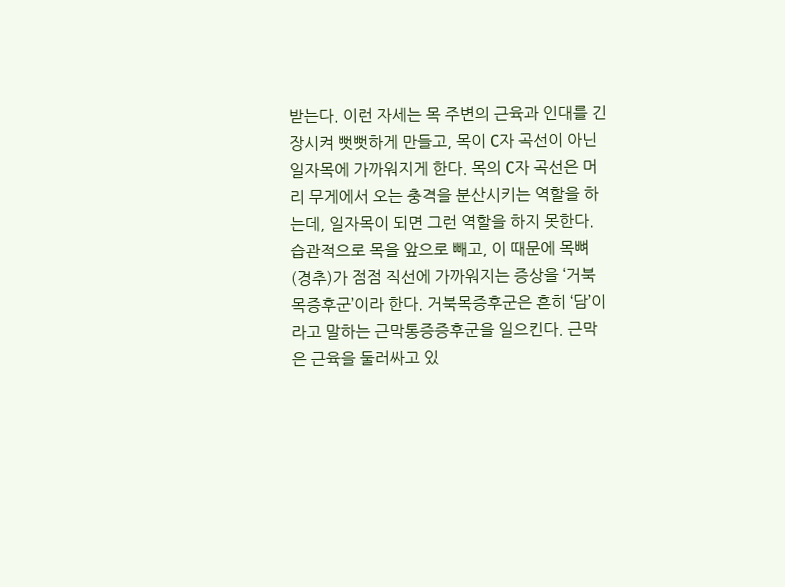받는다. 이런 자세는 목 주변의 근육과 인대를 긴장시켜 뻣뻣하게 만들고, 목이 C자 곡선이 아닌 일자목에 가까워지게 한다. 목의 C자 곡선은 머리 무게에서 오는 충격을 분산시키는 역할을 하는데, 일자목이 되면 그런 역할을 하지 못한다. 습관적으로 목을 앞으로 빼고, 이 때문에 목뼈(경추)가 점점 직선에 가까워지는 증상을 ‘거북목증후군’이라 한다. 거북목증후군은 흔히 ‘담’이라고 말하는 근막통증증후군을 일으킨다. 근막은 근육을 둘러싸고 있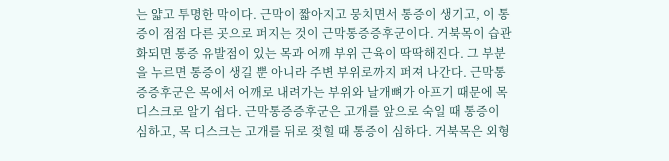는 얇고 투명한 막이다. 근막이 짧아지고 뭉치면서 통증이 생기고, 이 통증이 점점 다른 곳으로 퍼지는 것이 근막통증증후군이다. 거북목이 습관화되면 통증 유발점이 있는 목과 어깨 부위 근육이 딱딱해진다. 그 부분을 누르면 통증이 생길 뿐 아니라 주변 부위로까지 퍼져 나간다. 근막통증증후군은 목에서 어깨로 내려가는 부위와 날개뼈가 아프기 때문에 목 디스크로 알기 쉽다. 근막통증증후군은 고개를 앞으로 숙일 때 통증이 심하고, 목 디스크는 고개를 뒤로 젖힐 때 통증이 심하다. 거북목은 외형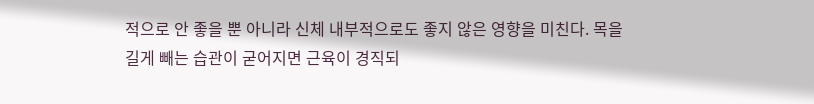적으로 안 좋을 뿐 아니라 신체 내부적으로도 좋지 않은 영향을 미친다. 목을 길게 빼는 습관이 굳어지면 근육이 경직되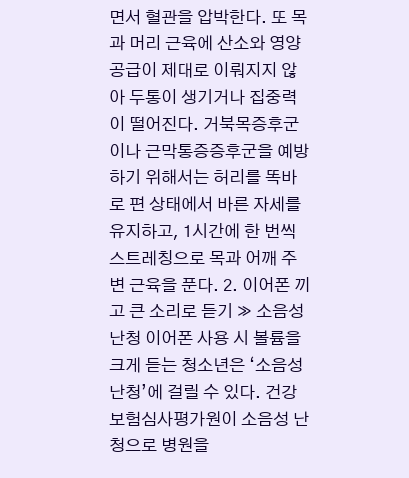면서 혈관을 압박한다. 또 목과 머리 근육에 산소와 영양 공급이 제대로 이뤄지지 않아 두통이 생기거나 집중력이 떨어진다. 거북목증후군이나 근막통증증후군을 예방하기 위해서는 허리를 똑바로 편 상태에서 바른 자세를 유지하고, 1시간에 한 번씩 스트레칭으로 목과 어깨 주변 근육을 푼다. 2. 이어폰 끼고 큰 소리로 듣기 ≫ 소음성 난청 이어폰 사용 시 볼륨을 크게 듣는 청소년은 ‘소음성 난청’에 걸릴 수 있다. 건강보험심사평가원이 소음성 난청으로 병원을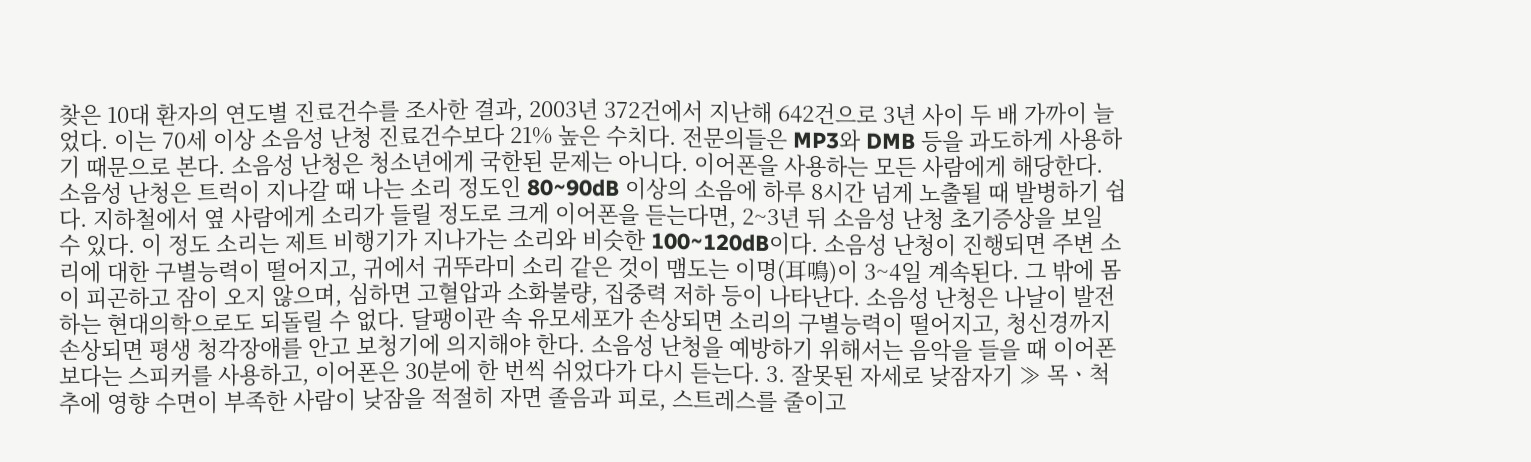찾은 10대 환자의 연도별 진료건수를 조사한 결과, 2003년 372건에서 지난해 642건으로 3년 사이 두 배 가까이 늘었다. 이는 70세 이상 소음성 난청 진료건수보다 21% 높은 수치다. 전문의들은 MP3와 DMB 등을 과도하게 사용하기 때문으로 본다. 소음성 난청은 청소년에게 국한된 문제는 아니다. 이어폰을 사용하는 모든 사람에게 해당한다. 소음성 난청은 트럭이 지나갈 때 나는 소리 정도인 80~90dB 이상의 소음에 하루 8시간 넘게 노출될 때 발병하기 쉽다. 지하철에서 옆 사람에게 소리가 들릴 정도로 크게 이어폰을 듣는다면, 2~3년 뒤 소음성 난청 초기증상을 보일 수 있다. 이 정도 소리는 제트 비행기가 지나가는 소리와 비슷한 100~120dB이다. 소음성 난청이 진행되면 주변 소리에 대한 구별능력이 떨어지고, 귀에서 귀뚜라미 소리 같은 것이 맴도는 이명(耳鳴)이 3~4일 계속된다. 그 밖에 몸이 피곤하고 잠이 오지 않으며, 심하면 고혈압과 소화불량, 집중력 저하 등이 나타난다. 소음성 난청은 나날이 발전하는 현대의학으로도 되돌릴 수 없다. 달팽이관 속 유모세포가 손상되면 소리의 구별능력이 떨어지고, 청신경까지 손상되면 평생 청각장애를 안고 보청기에 의지해야 한다. 소음성 난청을 예방하기 위해서는 음악을 들을 때 이어폰보다는 스피커를 사용하고, 이어폰은 30분에 한 번씩 쉬었다가 다시 듣는다. 3. 잘못된 자세로 낮잠자기 ≫ 목ㆍ척추에 영향 수면이 부족한 사람이 낮잠을 적절히 자면 졸음과 피로, 스트레스를 줄이고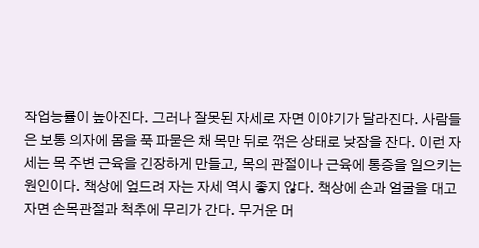작업능률이 높아진다. 그러나 잘못된 자세로 자면 이야기가 달라진다. 사람들은 보통 의자에 몸을 푹 파묻은 채 목만 뒤로 꺾은 상태로 낮잠을 잔다. 이런 자세는 목 주변 근육을 긴장하게 만들고, 목의 관절이나 근육에 통증을 일으키는 원인이다. 책상에 엎드려 자는 자세 역시 좋지 않다. 책상에 손과 얼굴을 대고 자면 손목관절과 척추에 무리가 간다. 무거운 머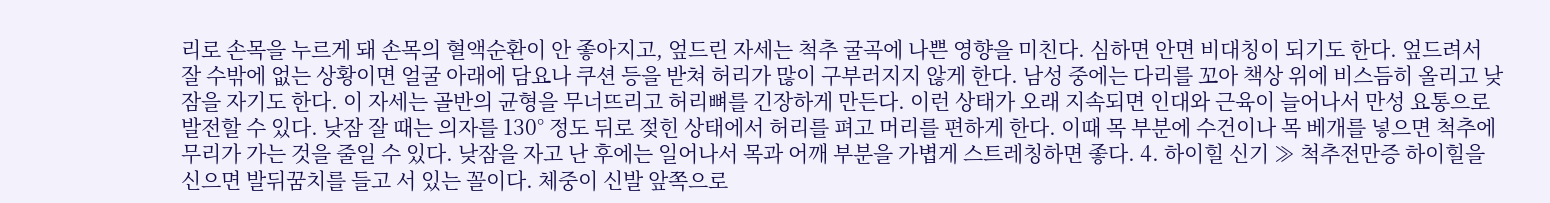리로 손목을 누르게 돼 손목의 혈액순환이 안 좋아지고, 엎드린 자세는 척추 굴곡에 나쁜 영향을 미친다. 심하면 안면 비대칭이 되기도 한다. 엎드려서 잘 수밖에 없는 상황이면 얼굴 아래에 담요나 쿠션 등을 받쳐 허리가 많이 구부러지지 않게 한다. 남성 중에는 다리를 꼬아 책상 위에 비스듬히 올리고 낮잠을 자기도 한다. 이 자세는 골반의 균형을 무너뜨리고 허리뼈를 긴장하게 만든다. 이런 상태가 오래 지속되면 인대와 근육이 늘어나서 만성 요통으로 발전할 수 있다. 낮잠 잘 때는 의자를 130° 정도 뒤로 젖힌 상태에서 허리를 펴고 머리를 편하게 한다. 이때 목 부분에 수건이나 목 베개를 넣으면 척추에 무리가 가는 것을 줄일 수 있다. 낮잠을 자고 난 후에는 일어나서 목과 어깨 부분을 가볍게 스트레칭하면 좋다. 4. 하이힐 신기 ≫ 척추전만증 하이힐을 신으면 발뒤꿈치를 들고 서 있는 꼴이다. 체중이 신발 앞쪽으로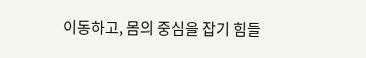이동하고, 몸의 중심을 잡기 힘들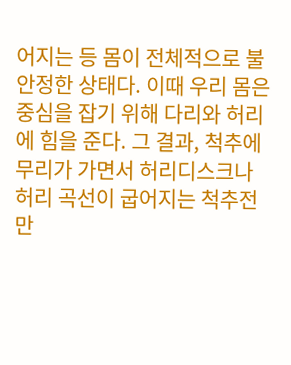어지는 등 몸이 전체적으로 불안정한 상태다. 이때 우리 몸은 중심을 잡기 위해 다리와 허리에 힘을 준다. 그 결과, 척추에 무리가 가면서 허리디스크나 허리 곡선이 굽어지는 척추전만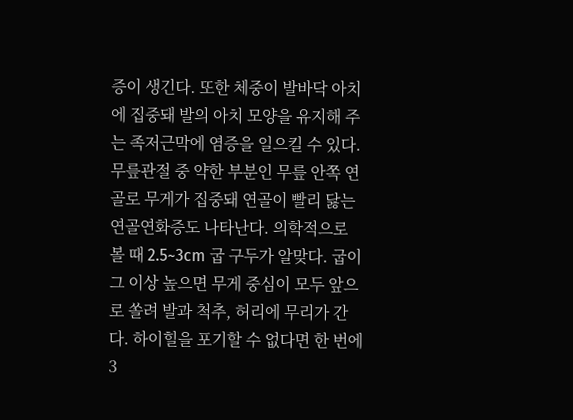증이 생긴다. 또한 체중이 발바닥 아치에 집중돼 발의 아치 모양을 유지해 주는 족저근막에 염증을 일으킬 수 있다. 무릎관절 중 약한 부분인 무릎 안쪽 연골로 무게가 집중돼 연골이 빨리 닳는 연골연화증도 나타난다. 의학적으로 볼 때 2.5~3cm 굽 구두가 알맞다. 굽이 그 이상 높으면 무게 중심이 모두 앞으로 쏠려 발과 척추, 허리에 무리가 간다. 하이힐을 포기할 수 없다면 한 번에 3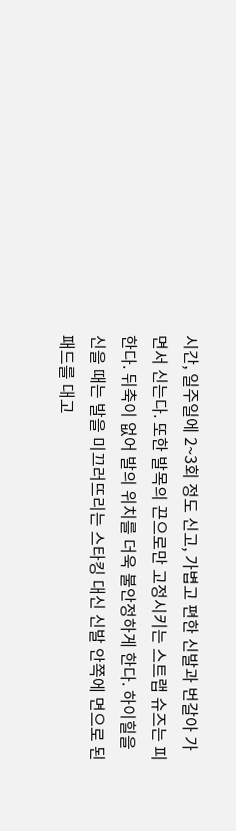시간, 일주일에 2~3회 정도 신고, 가볍고 편한 신발과 번갈아 가면서 신는다. 또한 발목의 끈으로만 고정시키는 스트랩 슈즈는 피한다. 뒤축이 없어 발의 위치를 더욱 불안정하게 한다. 하이힐을 신을 때는 발을 미끄러뜨리는 스타킹 대신 신발 안쪽에 면으로 된 패드를 대고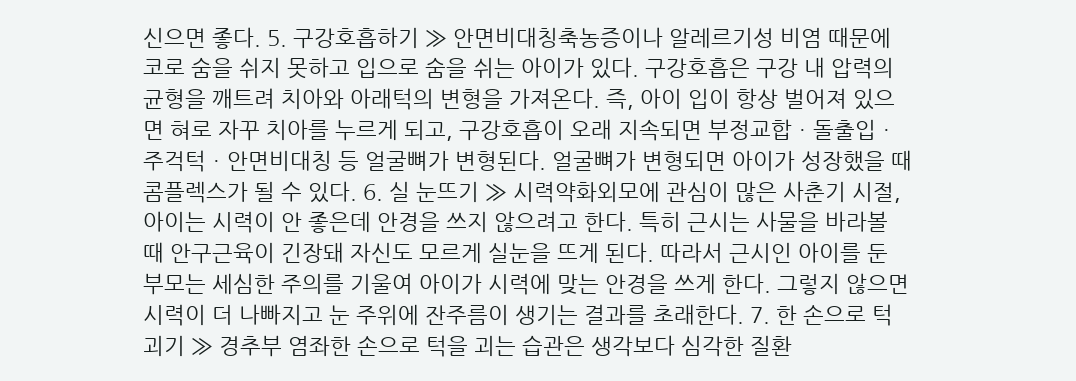신으면 좋다. 5. 구강호흡하기 ≫ 안면비대칭축농증이나 알레르기성 비염 때문에 코로 숨을 쉬지 못하고 입으로 숨을 쉬는 아이가 있다. 구강호흡은 구강 내 압력의 균형을 깨트려 치아와 아래턱의 변형을 가져온다. 즉, 아이 입이 항상 벌어져 있으면 혀로 자꾸 치아를 누르게 되고, 구강호흡이 오래 지속되면 부정교합ㆍ돌출입ㆍ주걱턱ㆍ안면비대칭 등 얼굴뼈가 변형된다. 얼굴뼈가 변형되면 아이가 성장했을 때 콤플렉스가 될 수 있다. 6. 실 눈뜨기 ≫ 시력약화외모에 관심이 많은 사춘기 시절, 아이는 시력이 안 좋은데 안경을 쓰지 않으려고 한다. 특히 근시는 사물을 바라볼 때 안구근육이 긴장돼 자신도 모르게 실눈을 뜨게 된다. 따라서 근시인 아이를 둔 부모는 세심한 주의를 기울여 아이가 시력에 맞는 안경을 쓰게 한다. 그렇지 않으면 시력이 더 나빠지고 눈 주위에 잔주름이 생기는 결과를 초래한다. 7. 한 손으로 턱괴기 ≫ 경추부 염좌한 손으로 턱을 괴는 습관은 생각보다 심각한 질환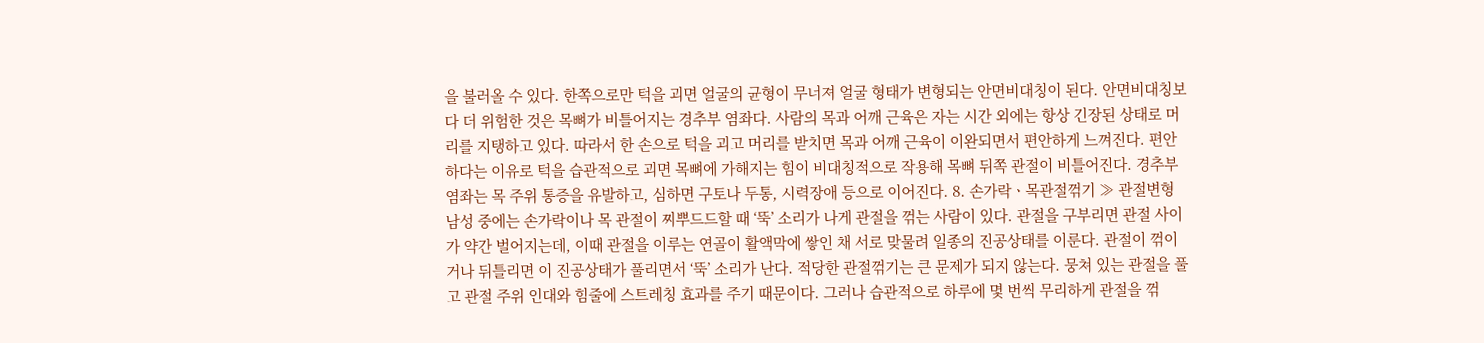을 불러올 수 있다. 한쪽으로만 턱을 괴면 얼굴의 균형이 무너져 얼굴 형태가 변형되는 안면비대칭이 된다. 안면비대칭보다 더 위험한 것은 목뼈가 비틀어지는 경추부 염좌다. 사람의 목과 어깨 근육은 자는 시간 외에는 항상 긴장된 상태로 머리를 지탱하고 있다. 따라서 한 손으로 턱을 괴고 머리를 받치면 목과 어깨 근육이 이완되면서 편안하게 느껴진다. 편안하다는 이유로 턱을 습관적으로 괴면 목뼈에 가해지는 힘이 비대칭적으로 작용해 목뼈 뒤쪽 관절이 비틀어진다. 경추부 염좌는 목 주위 통증을 유발하고, 심하면 구토나 두통, 시력장애 등으로 이어진다. 8. 손가락ㆍ목관절꺾기 ≫ 관절변형남성 중에는 손가락이나 목 관절이 찌뿌드드할 때 ‘뚝’ 소리가 나게 관절을 꺾는 사람이 있다. 관절을 구부리면 관절 사이가 약간 벌어지는데, 이때 관절을 이루는 연골이 활액막에 쌓인 채 서로 맞물려 일종의 진공상태를 이룬다. 관절이 꺾이거나 뒤틀리면 이 진공상태가 풀리면서 ‘뚝’ 소리가 난다. 적당한 관절꺾기는 큰 문제가 되지 않는다. 뭉쳐 있는 관절을 풀고 관절 주위 인대와 힘줄에 스트레칭 효과를 주기 때문이다. 그러나 습관적으로 하루에 몇 번씩 무리하게 관절을 꺾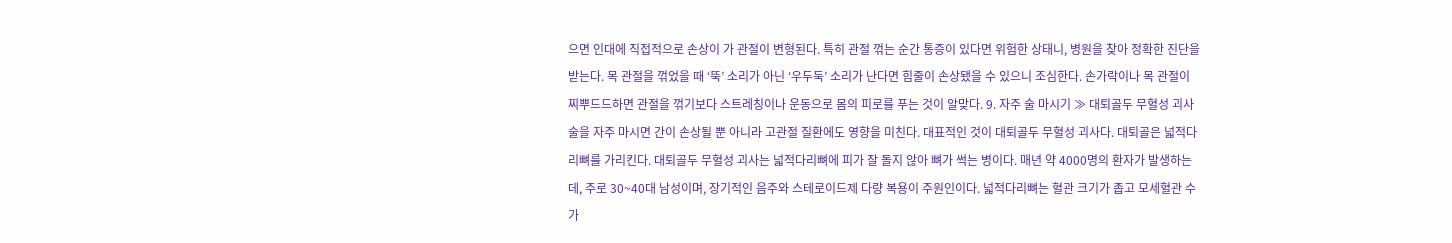으면 인대에 직접적으로 손상이 가 관절이 변형된다. 특히 관절 꺾는 순간 통증이 있다면 위험한 상태니, 병원을 찾아 정확한 진단을 받는다. 목 관절을 꺾었을 때 ‘뚝’ 소리가 아닌 ‘우두둑’ 소리가 난다면 힘줄이 손상됐을 수 있으니 조심한다. 손가락이나 목 관절이 찌뿌드드하면 관절을 꺾기보다 스트레칭이나 운동으로 몸의 피로를 푸는 것이 알맞다. 9. 자주 술 마시기 ≫ 대퇴골두 무혈성 괴사술을 자주 마시면 간이 손상될 뿐 아니라 고관절 질환에도 영향을 미친다. 대표적인 것이 대퇴골두 무혈성 괴사다. 대퇴골은 넓적다리뼈를 가리킨다. 대퇴골두 무혈성 괴사는 넓적다리뼈에 피가 잘 돌지 않아 뼈가 썩는 병이다. 매년 약 4000명의 환자가 발생하는데, 주로 30~40대 남성이며, 장기적인 음주와 스테로이드제 다량 복용이 주원인이다. 넓적다리뼈는 혈관 크기가 좁고 모세혈관 수가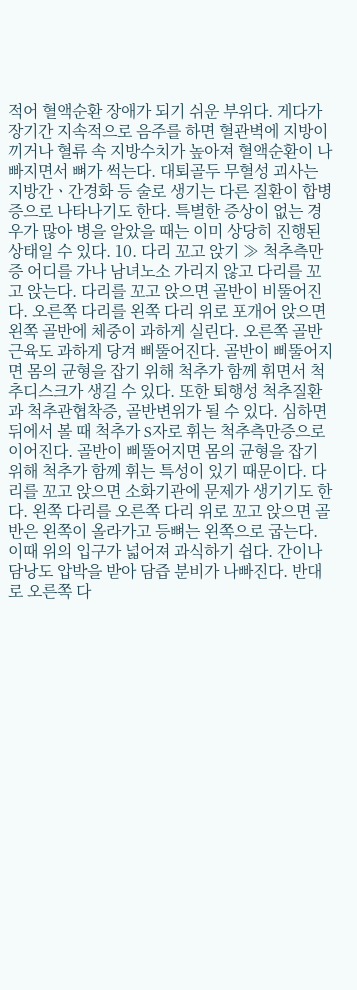적어 혈액순환 장애가 되기 쉬운 부위다. 게다가 장기간 지속적으로 음주를 하면 혈관벽에 지방이 끼거나 혈류 속 지방수치가 높아져 혈액순환이 나빠지면서 뼈가 썩는다. 대퇴골두 무혈성 괴사는 지방간ㆍ간경화 등 술로 생기는 다른 질환이 합병증으로 나타나기도 한다. 특별한 증상이 없는 경우가 많아 병을 알았을 때는 이미 상당히 진행된 상태일 수 있다. 10. 다리 꼬고 앉기 ≫ 척추측만증 어디를 가나 남녀노소 가리지 않고 다리를 꼬고 앉는다. 다리를 꼬고 앉으면 골반이 비뚤어진다. 오른쪽 다리를 왼쪽 다리 위로 포개어 앉으면 왼쪽 골반에 체중이 과하게 실린다. 오른쪽 골반 근육도 과하게 당겨 삐뚤어진다. 골반이 삐뚤어지면 몸의 균형을 잡기 위해 척추가 함께 휘면서 척추디스크가 생길 수 있다. 또한 퇴행성 척추질환과 척추관협착증, 골반변위가 될 수 있다. 심하면 뒤에서 볼 때 척추가 S자로 휘는 척추측만증으로 이어진다. 골반이 삐뚤어지면 몸의 균형을 잡기 위해 척추가 함께 휘는 특성이 있기 때문이다. 다리를 꼬고 앉으면 소화기관에 문제가 생기기도 한다. 왼쪽 다리를 오른쪽 다리 위로 꼬고 앉으면 골반은 왼쪽이 올라가고 등뼈는 왼쪽으로 굽는다. 이때 위의 입구가 넓어져 과식하기 쉽다. 간이나 담낭도 압박을 받아 담즙 분비가 나빠진다. 반대로 오른쪽 다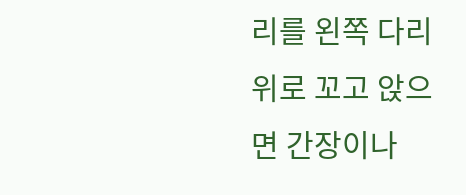리를 왼쪽 다리 위로 꼬고 앉으면 간장이나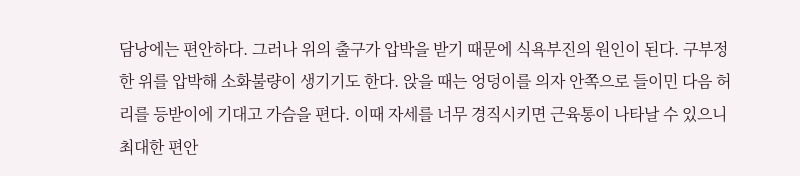담낭에는 편안하다. 그러나 위의 출구가 압박을 받기 때문에 식욕부진의 원인이 된다. 구부정한 위를 압박해 소화불량이 생기기도 한다. 앉을 때는 엉덩이를 의자 안쪽으로 들이민 다음 허리를 등받이에 기대고 가슴을 편다. 이때 자세를 너무 경직시키면 근육통이 나타날 수 있으니 최대한 편안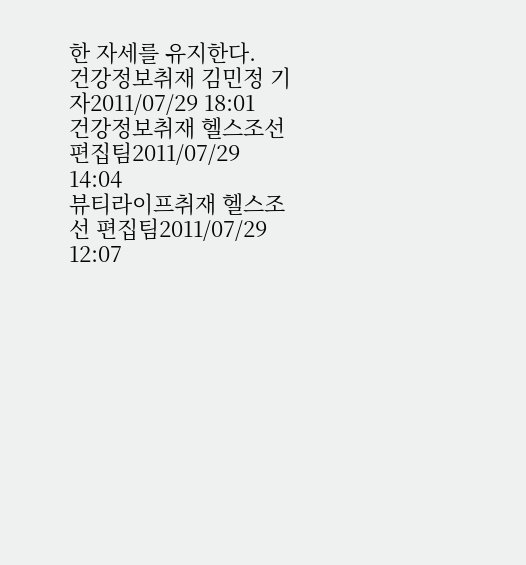한 자세를 유지한다.
건강정보취재 김민정 기자2011/07/29 18:01
건강정보취재 헬스조선 편집팀2011/07/29 14:04
뷰티라이프취재 헬스조선 편집팀2011/07/29 12:07